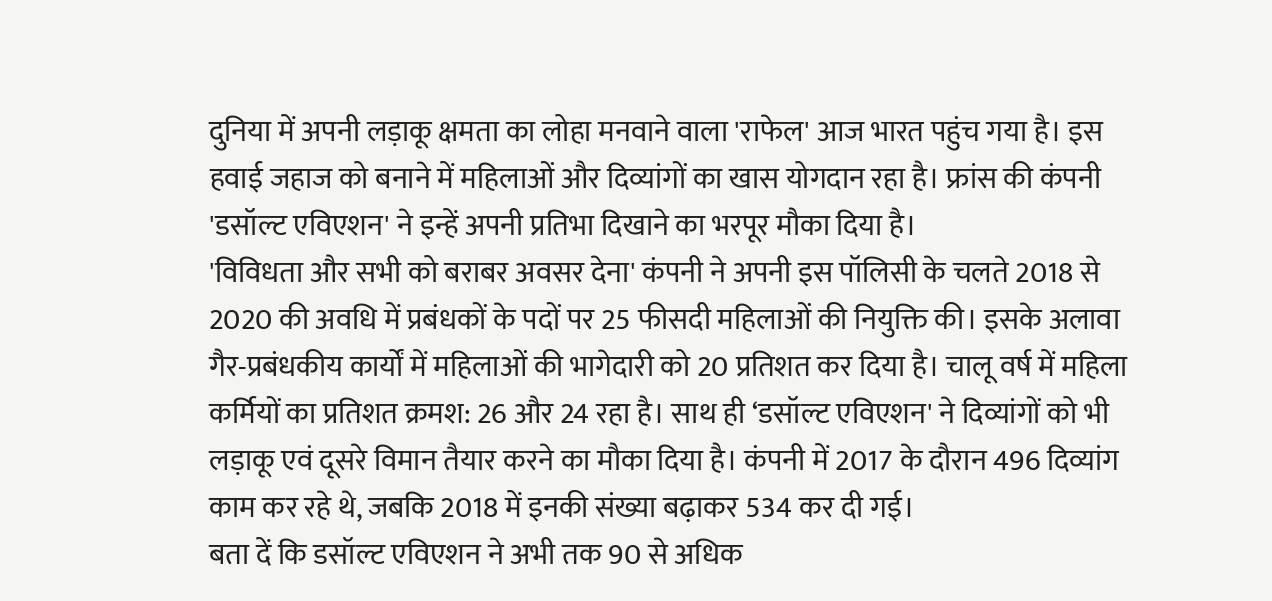दुनिया में अपनी लड़ाकू क्षमता का लोहा मनवाने वाला 'राफेल' आज भारत पहुंच गया है। इस हवाई जहाज को बनाने में महिलाओं और दिव्यांगों का खास योगदान रहा है। फ्रांस की कंपनी 'डसॉल्ट एविएशन' ने इन्हें अपनी प्रतिभा दिखाने का भरपूर मौका दिया है।
'विविधता और सभी को बराबर अवसर देना' कंपनी ने अपनी इस पॉलिसी के चलते 2018 से 2020 की अवधि में प्रबंधकों के पदों पर 25 फीसदी महिलाओं की नियुक्ति की। इसके अलावा गैर-प्रबंधकीय कार्यों में महिलाओं की भागेदारी को 20 प्रतिशत कर दिया है। चालू वर्ष में महिला कर्मियों का प्रतिशत क्रमश: 26 और 24 रहा है। साथ ही ‘डसॉल्ट एविएशन' ने दिव्यांगों को भी लड़ाकू एवं दूसरे विमान तैयार करने का मौका दिया है। कंपनी में 2017 के दौरान 496 दिव्यांग काम कर रहे थे, जबकि 2018 में इनकी संख्या बढ़ाकर 534 कर दी गई।
बता दें कि डसॉल्ट एविएशन ने अभी तक 90 से अधिक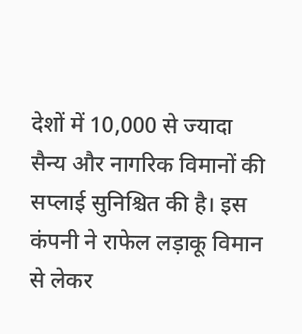देशों में 10,000 से ज्यादा सैन्य और नागरिक विमानों की सप्लाई सुनिश्चित की है। इस कंपनी ने राफेल लड़ाकू विमान से लेकर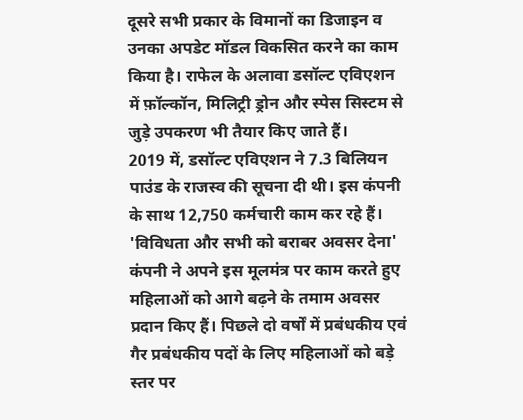दूसरे सभी प्रकार के विमानों का डिजाइन व उनका अपडेट मॉडल विकसित करने का काम किया है। राफेल के अलावा डसॉल्ट एविएशन में फ़ॉल्कॉन, मिलिट्री ड्रोन और स्पेस सिस्टम से जुड़े उपकरण भी तैयार किए जाते हैं।
2019 में, डसॉल्ट एविएशन ने 7.3 बिलियन पाउंड के राजस्व की सूचना दी थी। इस कंपनी के साथ 12,750 कर्मचारी काम कर रहे हैं। 'विविधता और सभी को बराबर अवसर देना' कंपनी ने अपने इस मूलमंत्र पर काम करते हुए महिलाओं को आगे बढ़ने के तमाम अवसर प्रदान किए हैं। पिछले दो वर्षों में प्रबंधकीय एवं गैर प्रबंधकीय पदों के लिए महिलाओं को बड़े स्तर पर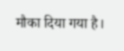मौका दिया गया है।